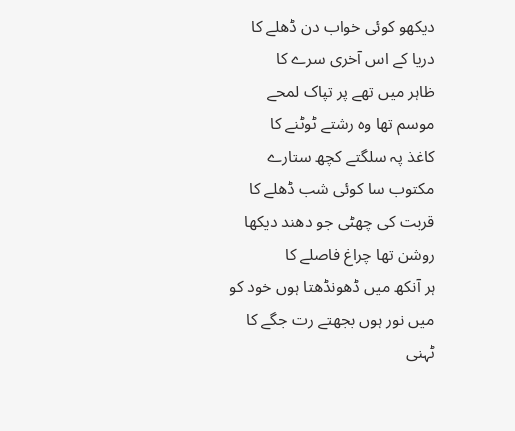دیکھو کوئی خواب دن ڈھلے کا
دریا کے اس آخری سرے کا
ظاہر میں تھے پر تپاک لمحے
موسم تھا وہ رشتے ٹوٹنے کا
کاغذ پہ سلگتے کچھ ستارے
مکتوب سا کوئی شب ڈھلے کا
قربت کی چھٹی جو دھند دیکھا
روشن تھا چراغ فاصلے کا
ہر آنکھ میں ڈھونڈھتا ہوں خود کو
میں نور ہوں بجھتے رت جگے کا
ٹہنی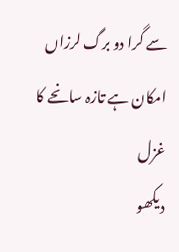سے گرا دو برگ لرزاں
امکان ہے تازہ سانحے کا
غزل
دیکھو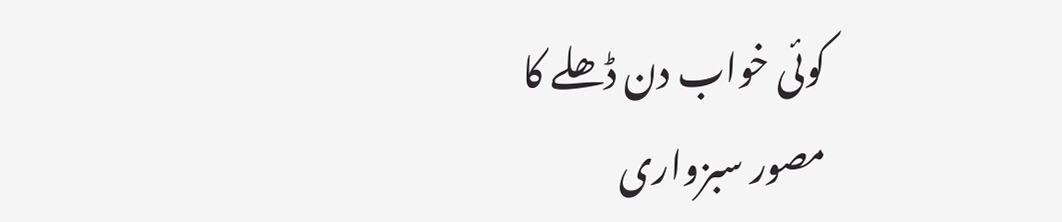کوئی خواب دن ڈھلے کا
مصور سبزواری